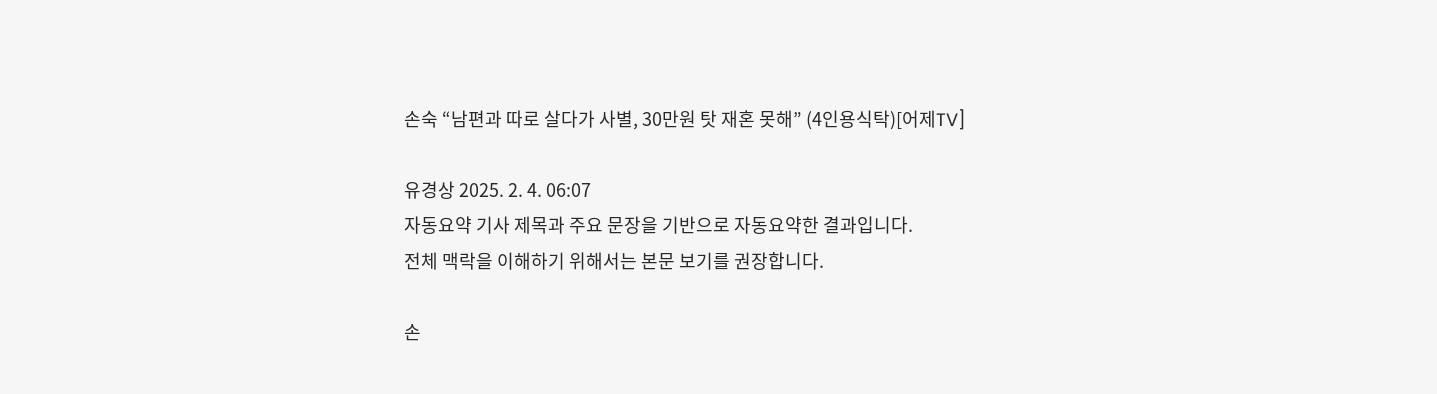손숙 “남편과 따로 살다가 사별, 30만원 탓 재혼 못해” (4인용식탁)[어제TV]

유경상 2025. 2. 4. 06:07
자동요약 기사 제목과 주요 문장을 기반으로 자동요약한 결과입니다.
전체 맥락을 이해하기 위해서는 본문 보기를 권장합니다.

손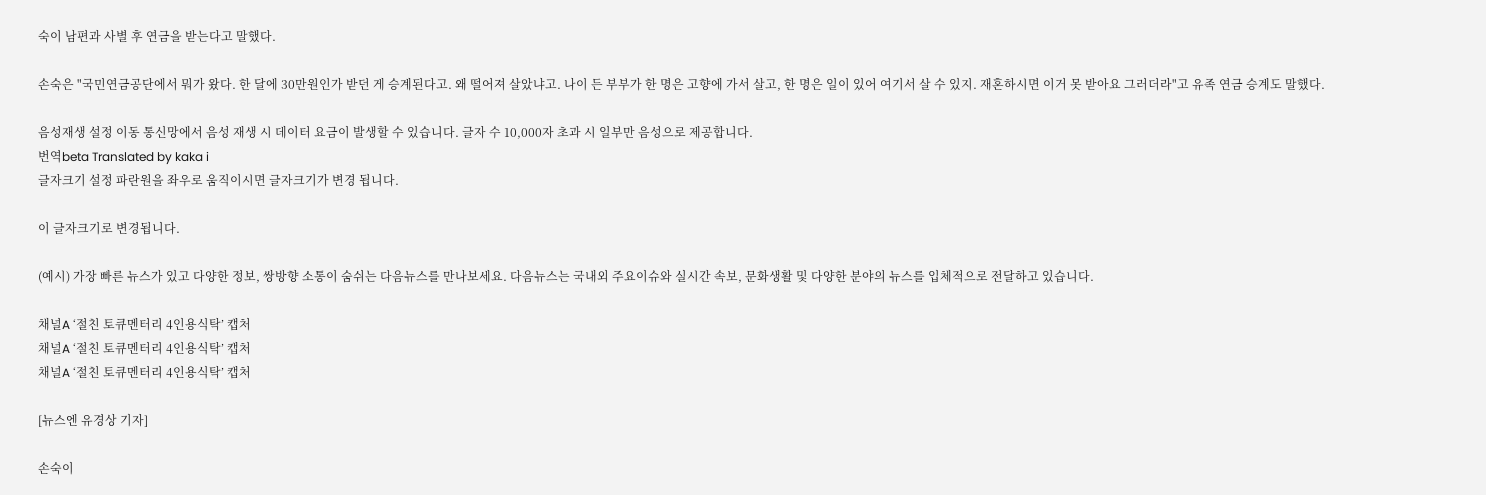숙이 남편과 사별 후 연금을 받는다고 말했다.

손숙은 "국민연금공단에서 뭐가 왔다. 한 달에 30만원인가 받던 게 승계된다고. 왜 떨어져 살았냐고. 나이 든 부부가 한 명은 고향에 가서 살고, 한 명은 일이 있어 여기서 살 수 있지. 재혼하시면 이거 못 받아요 그러더라"고 유족 연금 승계도 말했다.

음성재생 설정 이동 통신망에서 음성 재생 시 데이터 요금이 발생할 수 있습니다. 글자 수 10,000자 초과 시 일부만 음성으로 제공합니다.
번역beta Translated by kaka i
글자크기 설정 파란원을 좌우로 움직이시면 글자크기가 변경 됩니다.

이 글자크기로 변경됩니다.

(예시) 가장 빠른 뉴스가 있고 다양한 정보, 쌍방향 소통이 숨쉬는 다음뉴스를 만나보세요. 다음뉴스는 국내외 주요이슈와 실시간 속보, 문화생활 및 다양한 분야의 뉴스를 입체적으로 전달하고 있습니다.

채널A ‘절친 토큐멘터리 4인용식탁’ 캡처
채널A ‘절친 토큐멘터리 4인용식탁’ 캡처
채널A ‘절친 토큐멘터리 4인용식탁’ 캡처

[뉴스엔 유경상 기자]

손숙이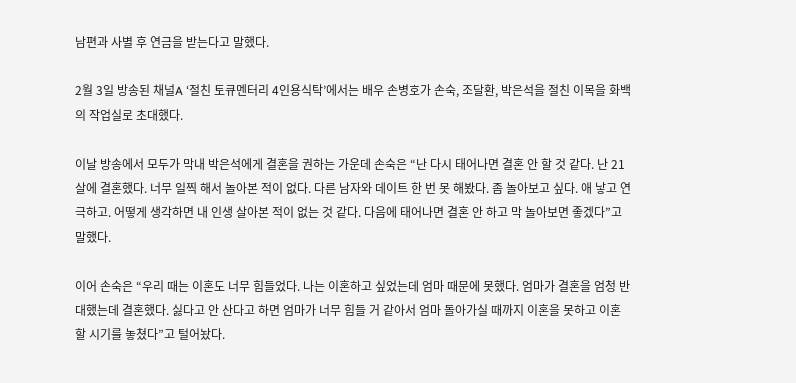남편과 사별 후 연금을 받는다고 말했다.

2월 3일 방송된 채널A ‘절친 토큐멘터리 4인용식탁’에서는 배우 손병호가 손숙, 조달환, 박은석을 절친 이목을 화백의 작업실로 초대했다.

이날 방송에서 모두가 막내 박은석에게 결혼을 권하는 가운데 손숙은 “난 다시 태어나면 결혼 안 할 것 같다. 난 21살에 결혼했다. 너무 일찍 해서 놀아본 적이 없다. 다른 남자와 데이트 한 번 못 해봤다. 좀 놀아보고 싶다. 애 낳고 연극하고. 어떻게 생각하면 내 인생 살아본 적이 없는 것 같다. 다음에 태어나면 결혼 안 하고 막 놀아보면 좋겠다”고 말했다.

이어 손숙은 “우리 때는 이혼도 너무 힘들었다. 나는 이혼하고 싶었는데 엄마 때문에 못했다. 엄마가 결혼을 엄청 반대했는데 결혼했다. 싫다고 안 산다고 하면 엄마가 너무 힘들 거 같아서 엄마 돌아가실 때까지 이혼을 못하고 이혼할 시기를 놓쳤다”고 털어놨다.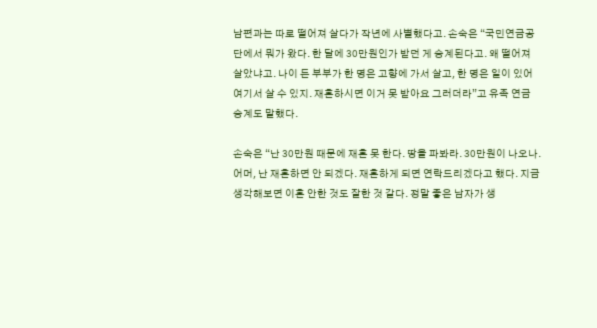남편과는 따로 떨어져 살다가 작년에 사별했다고. 손숙은 “국민연금공단에서 뭐가 왔다. 한 달에 30만원인가 받던 게 승계된다고. 왜 떨어져 살았냐고. 나이 든 부부가 한 명은 고향에 가서 살고, 한 명은 일이 있어 여기서 살 수 있지. 재혼하시면 이거 못 받아요 그러더라”고 유족 연금 승계도 말했다.

손숙은 “난 30만원 때문에 재혼 못 한다. 땅을 파봐라. 30만원이 나오나. 어머, 난 재혼하면 안 되겠다. 재혼하게 되면 연락드리겠다고 했다. 지금 생각해보면 이혼 안한 것도 잘한 것 같다. 정말 좋은 남자가 생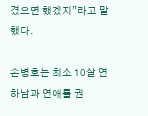겼으면 했겠지”라고 말했다.

손병호는 최소 10살 연하남과 연애를 권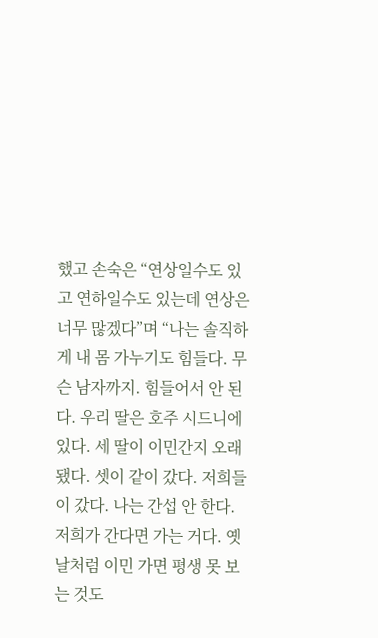했고 손숙은 “연상일수도 있고 연하일수도 있는데 연상은 너무 많겠다”며 “나는 솔직하게 내 몸 가누기도 힘들다. 무슨 남자까지. 힘들어서 안 된다. 우리 딸은 호주 시드니에 있다. 세 딸이 이민간지 오래됐다. 셋이 같이 갔다. 저희들이 갔다. 나는 간섭 안 한다. 저희가 간다면 가는 거다. 옛날처럼 이민 가면 평생 못 보는 것도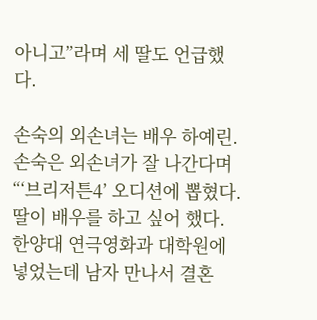아니고”라며 세 딸도 언급했다.

손숙의 외손녀는 배우 하예린. 손숙은 외손녀가 잘 나간다며 “‘브리저튼4’ 오디션에 뽑혔다. 딸이 배우를 하고 싶어 했다. 한양대 연극영화과 대학원에 넣었는데 남자 만나서 결혼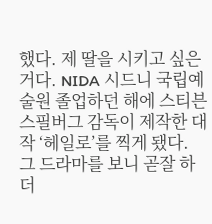했다. 제 딸을 시키고 싶은 거다. NIDA 시드니 국립예술원 졸업하던 해에 스티븐 스필버그 감독이 제작한 대작 ‘헤일로’를 찍게 됐다. 그 드라마를 보니 곧잘 하더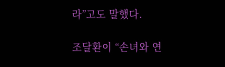라”고도 말했다.

조달환이 “손녀와 연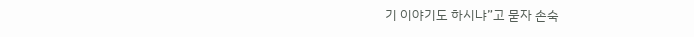기 이야기도 하시냐”고 묻자 손숙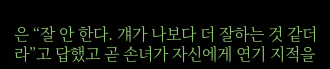은 “잘 안 한다. 걔가 나보다 더 잘하는 것 같더라”고 답했고 곧 손녀가 자신에게 연기 지적을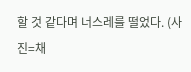할 것 같다며 너스레를 떨었다. (사진=채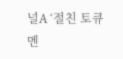널A ‘절친 토큐멘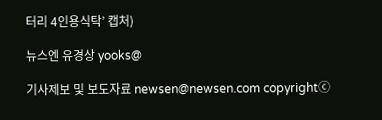터리 4인용식탁’ 캡처)

뉴스엔 유경상 yooks@

기사제보 및 보도자료 newsen@newsen.com copyrightⓒ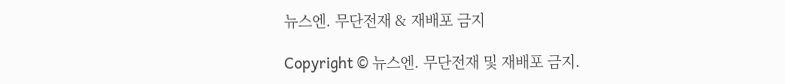뉴스엔. 무단전재 & 재배포 금지

Copyright © 뉴스엔. 무단전재 및 재배포 금지.